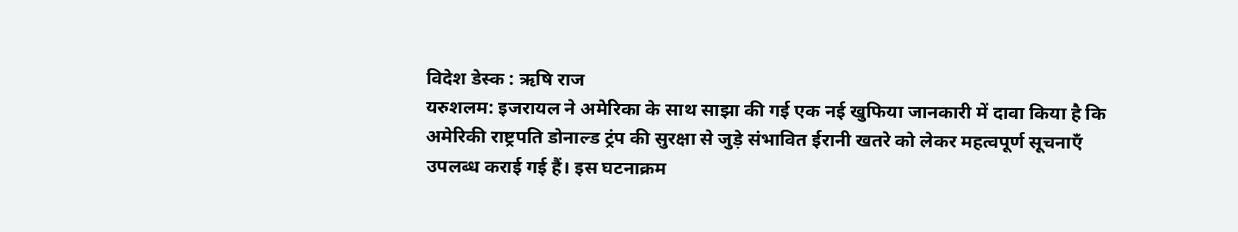विदेश डेस्क : ऋषि राज
यरुशलम: इजरायल ने अमेरिका के साथ साझा की गई एक नई खुफिया जानकारी में दावा किया है कि अमेरिकी राष्ट्रपति डोनाल्ड ट्रंप की सुरक्षा से जुड़े संभावित ईरानी खतरे को लेकर महत्वपूर्ण सूचनाएँ उपलब्ध कराई गई हैं। इस घटनाक्रम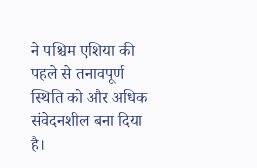ने पश्चिम एशिया की पहले से तनावपूर्ण स्थिति को और अधिक संवेदनशील बना दिया है।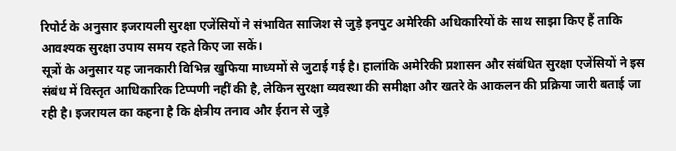रिपोर्ट के अनुसार इजरायली सुरक्षा एजेंसियों ने संभावित साजिश से जुड़े इनपुट अमेरिकी अधिकारियों के साथ साझा किए हैं ताकि आवश्यक सुरक्षा उपाय समय रहते किए जा सकें।
सूत्रों के अनुसार यह जानकारी विभिन्न खुफिया माध्यमों से जुटाई गई है। हालांकि अमेरिकी प्रशासन और संबंधित सुरक्षा एजेंसियों ने इस संबंध में विस्तृत आधिकारिक टिप्पणी नहीं की है, लेकिन सुरक्षा व्यवस्था की समीक्षा और खतरे के आकलन की प्रक्रिया जारी बताई जा रही है। इजरायल का कहना है कि क्षेत्रीय तनाव और ईरान से जुड़े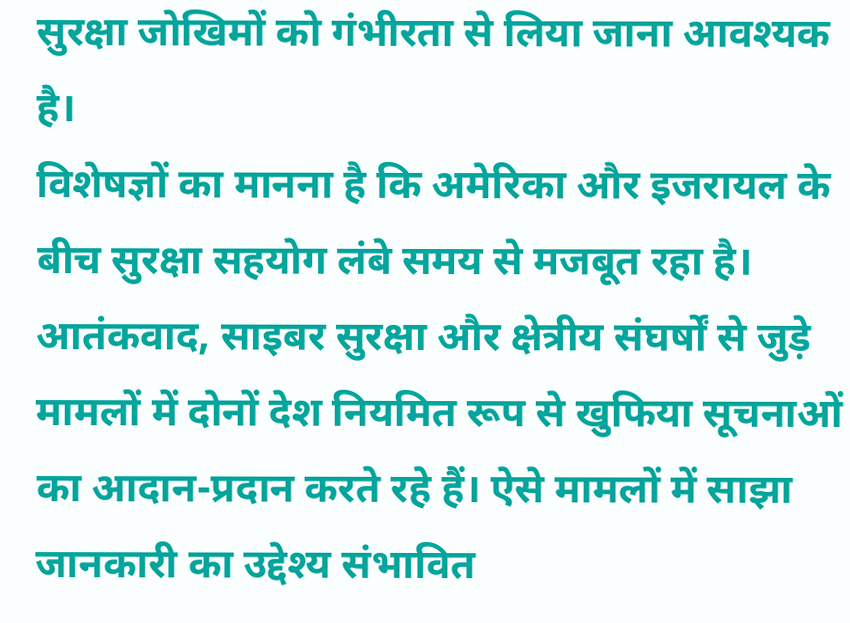सुरक्षा जोखिमों को गंभीरता से लिया जाना आवश्यक है।
विशेषज्ञों का मानना है कि अमेरिका और इजरायल के बीच सुरक्षा सहयोग लंबे समय से मजबूत रहा है। आतंकवाद, साइबर सुरक्षा और क्षेत्रीय संघर्षों से जुड़े मामलों में दोनों देश नियमित रूप से खुफिया सूचनाओं का आदान-प्रदान करते रहे हैं। ऐसे मामलों में साझा जानकारी का उद्देश्य संभावित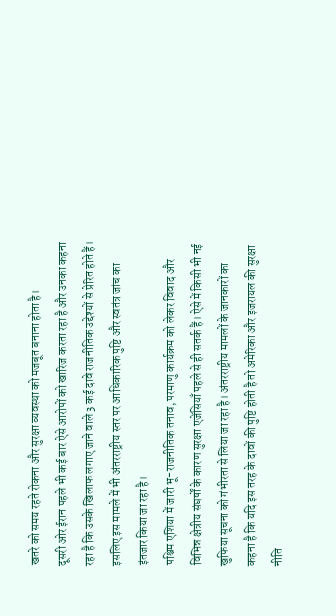खतरे को समय रहते रोकना और सुरक्षा व्यवस्था को मजबूत बनाना होता है।
दूसरी ओर ईरान पहले भी कई बार ऐसे आरोपों को खारिज करता रहा है और उनका कहना रहा है कि उसके खिलाफ लगाए जाने वाले3 कई दावे राजनीतिक उद्देश्यों से प्रेरित होते हैं। इसलिए इस मामले में भी अंतरराष्ट्रीय स्तर पर आधिकारिक पुष्टि और स्वतंत्र जांच का इंतजार किया जा रहा है।
पश्चिम एशिया में जारी भू-राजनीतिक तनाव, परमाणु कार्यक्रम को लेकर विवाद और विभिन्न क्षेत्रीय संघर्षों के कारण सुरक्षा एजेंसियाँ पहले से ही सतर्क हैं। ऐसे में किसी भी नई खुफिया सूचना को गंभीरता से लिया जा रहा है। अंतरराष्ट्रीय मामलों के जानकारों का कहना है कि यदि इस तरह के दावों की पुष्टि होती है तो अमेरिका और इजरायल की सुरक्षा नीति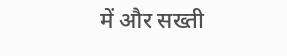में और सख्ती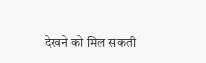देखने को मिल सकती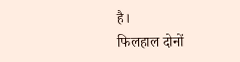है।
फिलहाल दोनों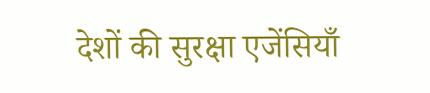देशों की सुरक्षा एजेंसियाँ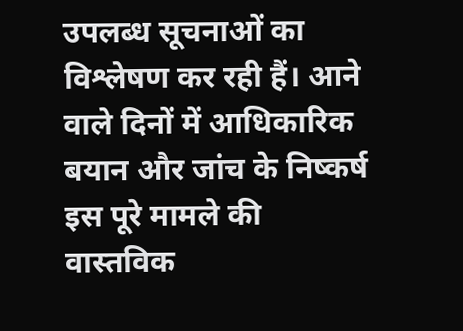उपलब्ध सूचनाओं का विश्लेषण कर रही हैं। आने वाले दिनों में आधिकारिक बयान और जांच के निष्कर्ष इस पूरे मामले की वास्तविक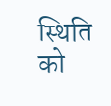स्थिति को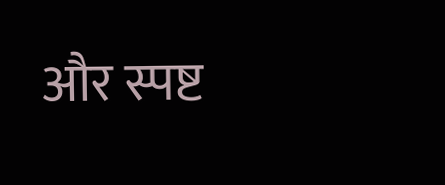और स्पष्ट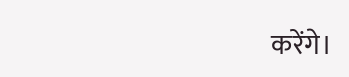करेंगे।